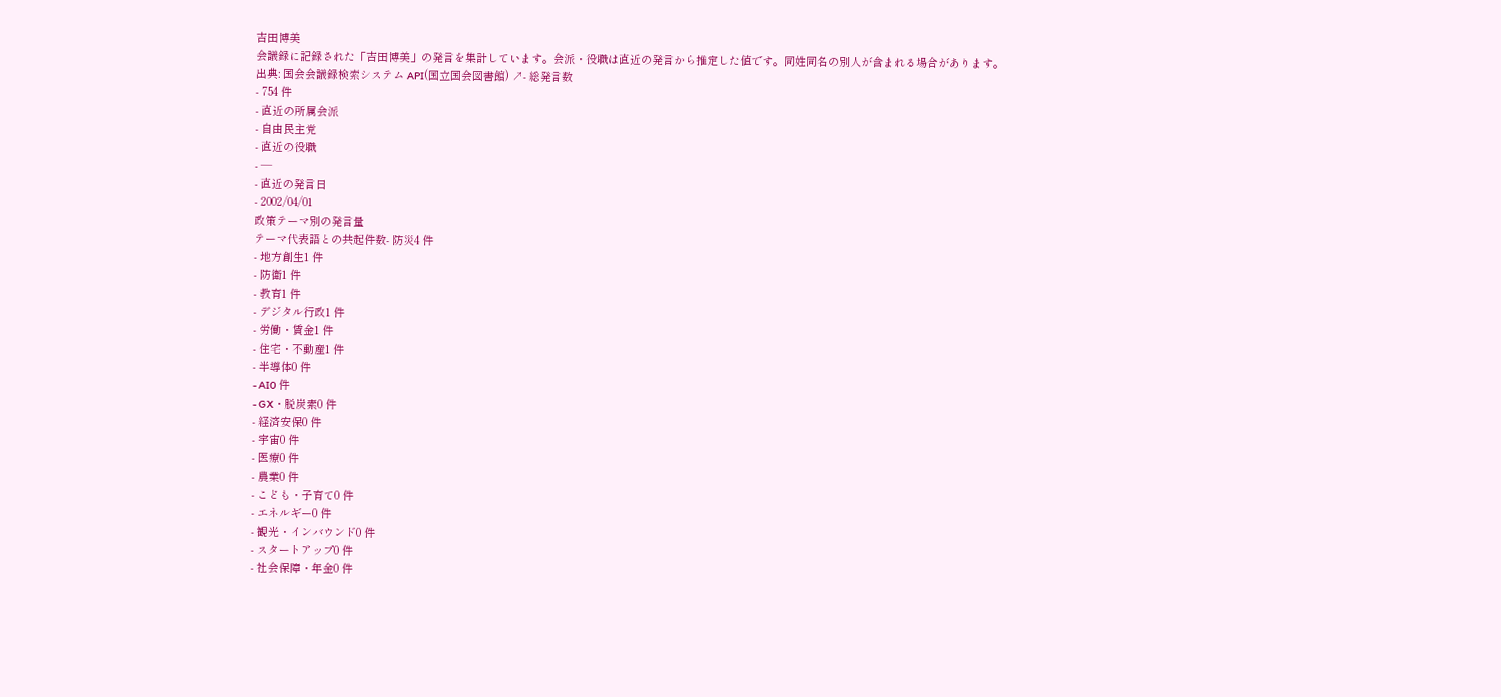吉田博美
会議録に記録された「吉田博美」の発言を集計しています。会派・役職は直近の発言から推定した値です。同姓同名の別人が含まれる場合があります。
出典: 国会会議録検索システム API(国立国会図書館) ↗- 総発言数
- 754 件
- 直近の所属会派
- 自由民主党
- 直近の役職
- —
- 直近の発言日
- 2002/04/01
政策テーマ別の発言量
テーマ代表語との共起件数- 防災4 件
- 地方創生1 件
- 防衛1 件
- 教育1 件
- デジタル行政1 件
- 労働・賃金1 件
- 住宅・不動産1 件
- 半導体0 件
- AI0 件
- GX・脱炭素0 件
- 経済安保0 件
- 宇宙0 件
- 医療0 件
- 農業0 件
- こども・子育て0 件
- エネルギー0 件
- 観光・インバウンド0 件
- スタートアップ0 件
- 社会保障・年金0 件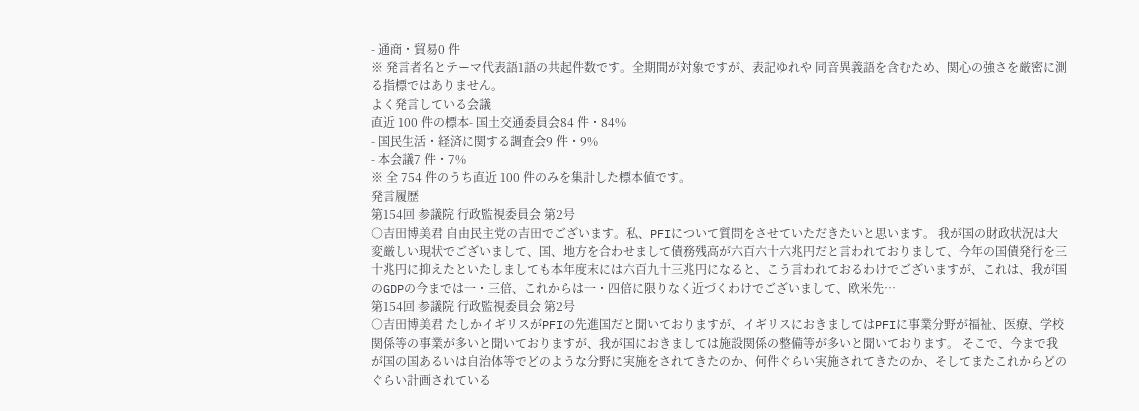- 通商・貿易0 件
※ 発言者名とテーマ代表語1語の共起件数です。全期間が対象ですが、表記ゆれや 同音異義語を含むため、関心の強さを厳密に測る指標ではありません。
よく発言している会議
直近 100 件の標本- 国土交通委員会84 件・84%
- 国民生活・経済に関する調査会9 件・9%
- 本会議7 件・7%
※ 全 754 件のうち直近 100 件のみを集計した標本値です。
発言履歴
第154回 参議院 行政監視委員会 第2号
○吉田博美君 自由民主党の吉田でございます。私、PFIについて質問をさせていただきたいと思います。 我が国の財政状況は大変厳しい現状でございまして、国、地方を合わせまして債務残高が六百六十六兆円だと言われておりまして、今年の国債発行を三十兆円に抑えたといたしましても本年度末には六百九十三兆円になると、こう言われておるわけでございますが、これは、我が国のGDPの今までは一・三倍、これからは一・四倍に限りなく近づくわけでございまして、欧米先…
第154回 参議院 行政監視委員会 第2号
○吉田博美君 たしかイギリスがPFIの先進国だと聞いておりますが、イギリスにおきましてはPFIに事業分野が福祉、医療、学校関係等の事業が多いと聞いておりますが、我が国におきましては施設関係の整備等が多いと聞いております。 そこで、今まで我が国の国あるいは自治体等でどのような分野に実施をされてきたのか、何件ぐらい実施されてきたのか、そしてまたこれからどのぐらい計画されている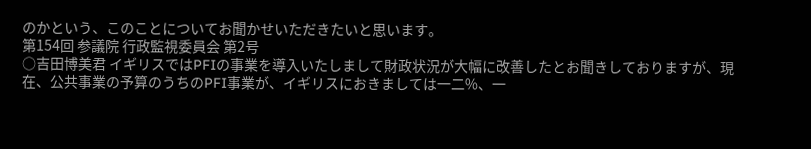のかという、このことについてお聞かせいただきたいと思います。
第154回 参議院 行政監視委員会 第2号
○吉田博美君 イギリスではPFIの事業を導入いたしまして財政状況が大幅に改善したとお聞きしておりますが、現在、公共事業の予算のうちのPFI事業が、イギリスにおきましては一二%、一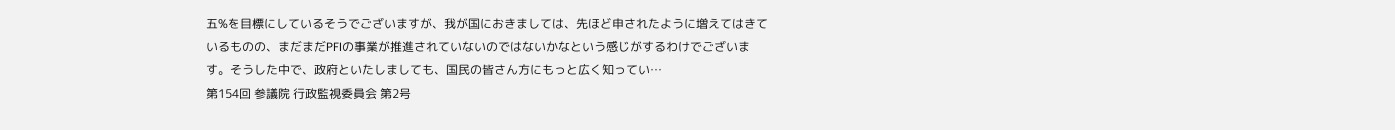五%を目標にしているそうでございますが、我が国におきましては、先ほど申されたように増えてはきているものの、まだまだPFIの事業が推進されていないのではないかなという感じがするわけでございます。そうした中で、政府といたしましても、国民の皆さん方にもっと広く知ってい…
第154回 参議院 行政監視委員会 第2号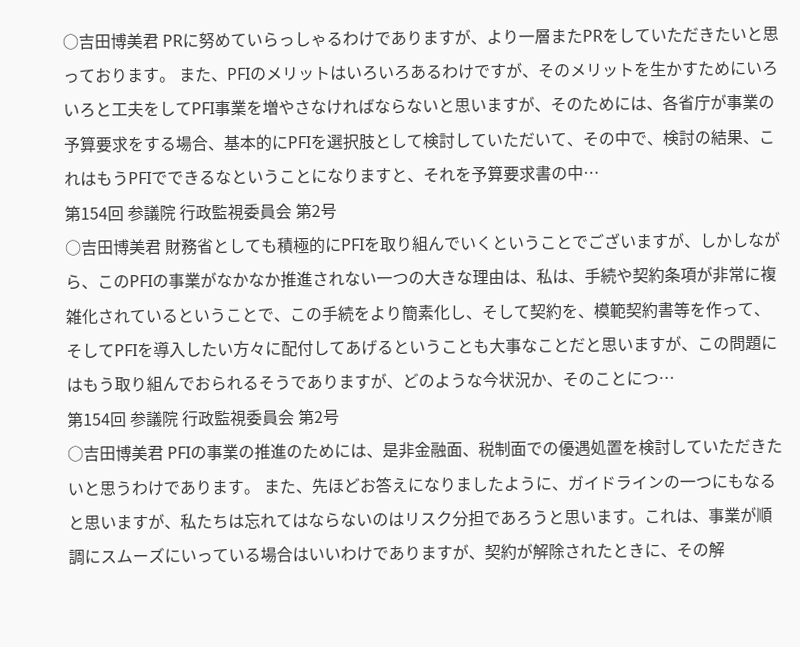○吉田博美君 PRに努めていらっしゃるわけでありますが、より一層またPRをしていただきたいと思っております。 また、PFIのメリットはいろいろあるわけですが、そのメリットを生かすためにいろいろと工夫をしてPFI事業を増やさなければならないと思いますが、そのためには、各省庁が事業の予算要求をする場合、基本的にPFIを選択肢として検討していただいて、その中で、検討の結果、これはもうPFIでできるなということになりますと、それを予算要求書の中…
第154回 参議院 行政監視委員会 第2号
○吉田博美君 財務省としても積極的にPFIを取り組んでいくということでございますが、しかしながら、このPFIの事業がなかなか推進されない一つの大きな理由は、私は、手続や契約条項が非常に複雑化されているということで、この手続をより簡素化し、そして契約を、模範契約書等を作って、そしてPFIを導入したい方々に配付してあげるということも大事なことだと思いますが、この問題にはもう取り組んでおられるそうでありますが、どのような今状況か、そのことにつ…
第154回 参議院 行政監視委員会 第2号
○吉田博美君 PFIの事業の推進のためには、是非金融面、税制面での優遇処置を検討していただきたいと思うわけであります。 また、先ほどお答えになりましたように、ガイドラインの一つにもなると思いますが、私たちは忘れてはならないのはリスク分担であろうと思います。これは、事業が順調にスムーズにいっている場合はいいわけでありますが、契約が解除されたときに、その解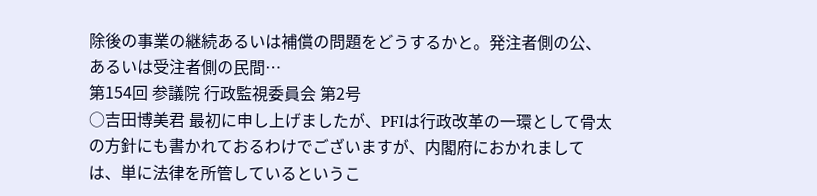除後の事業の継続あるいは補償の問題をどうするかと。発注者側の公、あるいは受注者側の民間…
第154回 参議院 行政監視委員会 第2号
○吉田博美君 最初に申し上げましたが、PFIは行政改革の一環として骨太の方針にも書かれておるわけでございますが、内閣府におかれましては、単に法律を所管しているというこ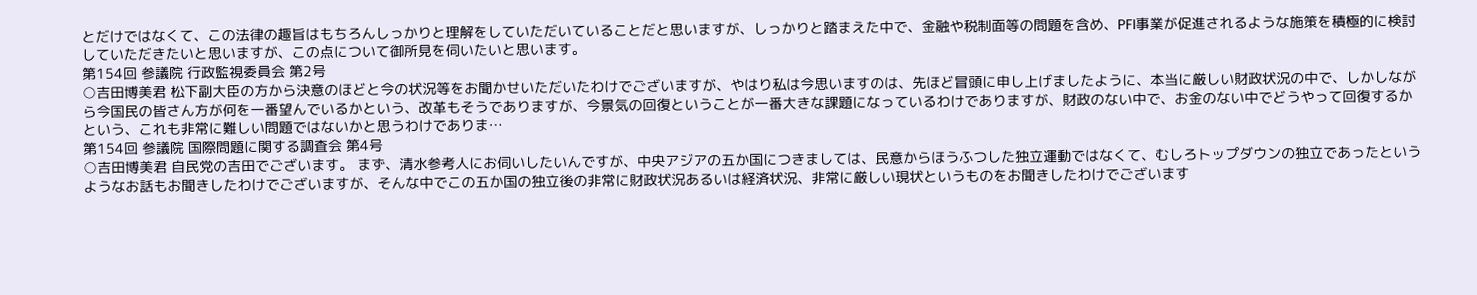とだけではなくて、この法律の趣旨はもちろんしっかりと理解をしていただいていることだと思いますが、しっかりと踏まえた中で、金融や税制面等の問題を含め、PFI事業が促進されるような施策を積極的に検討していただきたいと思いますが、この点について御所見を伺いたいと思います。
第154回 参議院 行政監視委員会 第2号
○吉田博美君 松下副大臣の方から決意のほどと今の状況等をお聞かせいただいたわけでございますが、やはり私は今思いますのは、先ほど冒頭に申し上げましたように、本当に厳しい財政状況の中で、しかしながら今国民の皆さん方が何を一番望んでいるかという、改革もそうでありますが、今景気の回復ということが一番大きな課題になっているわけでありますが、財政のない中で、お金のない中でどうやって回復するかという、これも非常に難しい問題ではないかと思うわけでありま…
第154回 参議院 国際問題に関する調査会 第4号
○吉田博美君 自民党の吉田でございます。 まず、清水参考人にお伺いしたいんですが、中央アジアの五か国につきましては、民意からほうふつした独立運動ではなくて、むしろトップダウンの独立であったというようなお話もお聞きしたわけでございますが、そんな中でこの五か国の独立後の非常に財政状況あるいは経済状況、非常に厳しい現状というものをお聞きしたわけでございます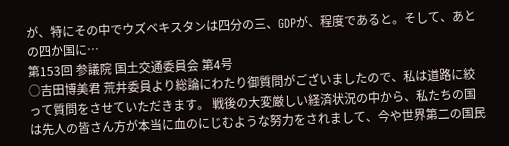が、特にその中でウズベキスタンは四分の三、GDPが、程度であると。そして、あとの四か国に…
第153回 参議院 国土交通委員会 第4号
○吉田博美君 荒井委員より総論にわたり御質問がございましたので、私は道路に絞って質問をさせていただきます。 戦後の大変厳しい経済状況の中から、私たちの国は先人の皆さん方が本当に血のにじむような努力をされまして、今や世界第二の国民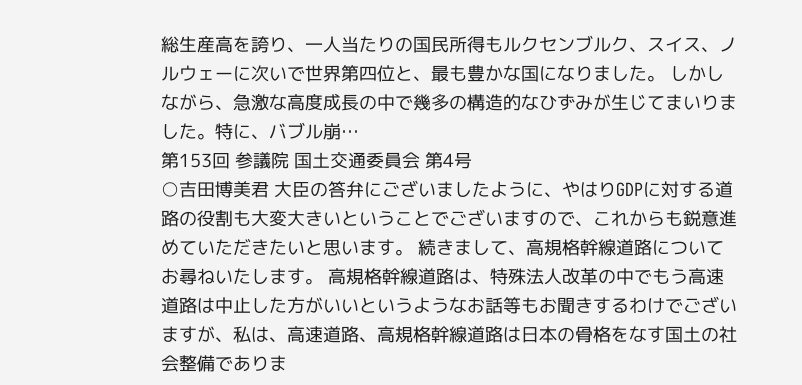総生産高を誇り、一人当たりの国民所得もルクセンブルク、スイス、ノルウェーに次いで世界第四位と、最も豊かな国になりました。 しかしながら、急激な高度成長の中で幾多の構造的なひずみが生じてまいりました。特に、バブル崩…
第153回 参議院 国土交通委員会 第4号
○吉田博美君 大臣の答弁にございましたように、やはりGDPに対する道路の役割も大変大きいということでございますので、これからも鋭意進めていただきたいと思います。 続きまして、高規格幹線道路についてお尋ねいたします。 高規格幹線道路は、特殊法人改革の中でもう高速道路は中止した方がいいというようなお話等もお聞きするわけでございますが、私は、高速道路、高規格幹線道路は日本の骨格をなす国土の社会整備でありま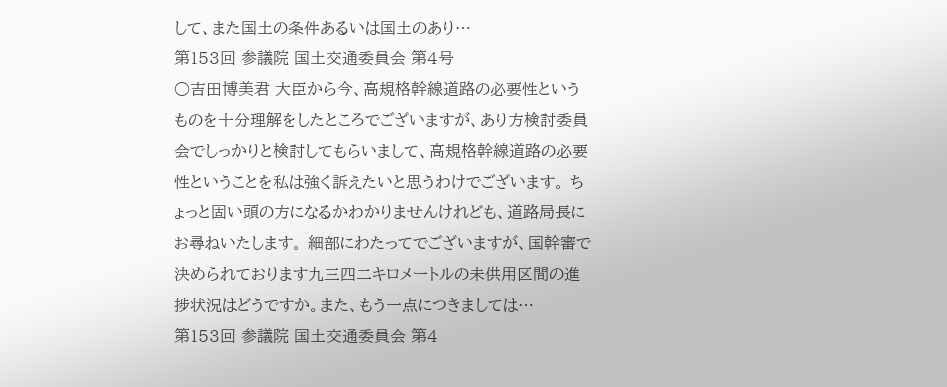して、また国土の条件あるいは国土のあり…
第153回 参議院 国土交通委員会 第4号
○吉田博美君 大臣から今、高規格幹線道路の必要性というものを十分理解をしたところでございますが、あり方検討委員会でしっかりと検討してもらいまして、高規格幹線道路の必要性ということを私は強く訴えたいと思うわけでございます。 ちょっと固い頭の方になるかわかりませんけれども、道路局長にお尋ねいたします。 細部にわたってでございますが、国幹審で決められております九三四二キロメートルの未供用区間の進捗状況はどうですか。また、もう一点につきましては…
第153回 参議院 国土交通委員会 第4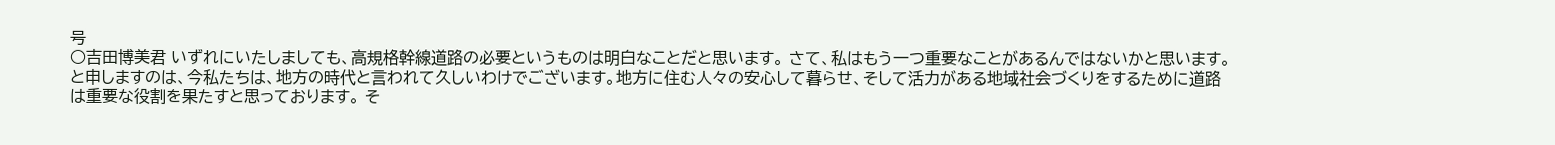号
○吉田博美君 いずれにいたしましても、高規格幹線道路の必要というものは明白なことだと思います。 さて、私はもう一つ重要なことがあるんではないかと思います。 と申しますのは、今私たちは、地方の時代と言われて久しいわけでございます。地方に住む人々の安心して暮らせ、そして活力がある地域社会づくりをするために道路は重要な役割を果たすと思っております。 そ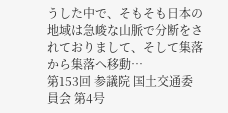うした中で、そもそも日本の地域は急峻な山脈で分断をされておりまして、そして集落から集落へ移動…
第153回 参議院 国土交通委員会 第4号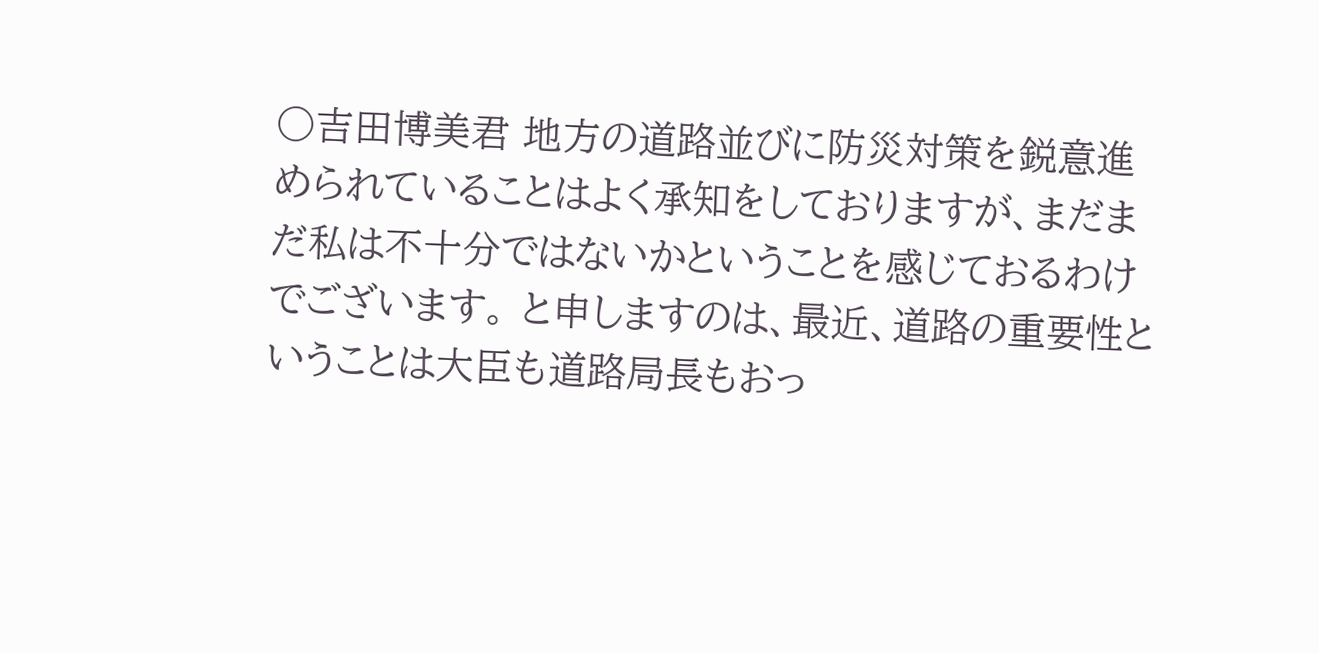○吉田博美君 地方の道路並びに防災対策を鋭意進められていることはよく承知をしておりますが、まだまだ私は不十分ではないかということを感じておるわけでございます。 と申しますのは、最近、道路の重要性ということは大臣も道路局長もおっ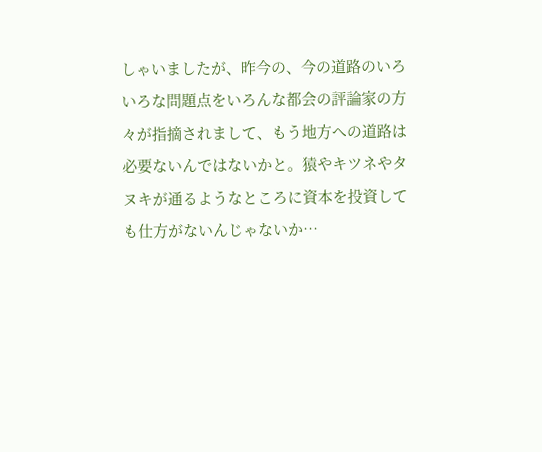しゃいましたが、昨今の、今の道路のいろいろな問題点をいろんな都会の評論家の方々が指摘されまして、もう地方への道路は必要ないんではないかと。猿やキツネやタヌキが通るようなところに資本を投資しても仕方がないんじゃないか…